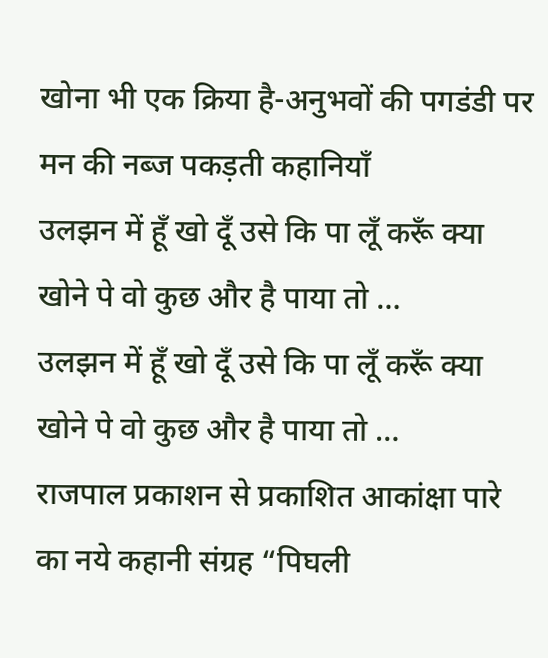खोना भी एक क्रिया है-अनुभवों की पगडंडी पर मन की नब्ज पकड़ती कहानियाँ
उलझन में हूँ खो दूँ उसे कि पा लूँ करूँ क्या खोने पे वो कुछ और है पाया तो …
उलझन में हूँ खो दूँ उसे कि पा लूँ करूँ क्या खोने पे वो कुछ और है पाया तो …
राजपाल प्रकाशन से प्रकाशित आकांक्षा पारे का नये कहानी संग्रह “पिघली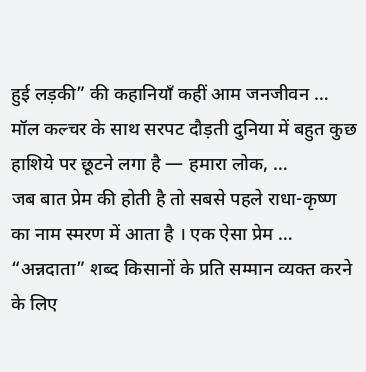हुई लड़की” की कहानियाँ कहीं आम जनजीवन …
मॉल कल्चर के साथ सरपट दौड़ती दुनिया में बहुत कुछ हाशिये पर छूटने लगा है — हमारा लोक, …
जब बात प्रेम की होती है तो सबसे पहले राधा-कृष्ण का नाम स्मरण में आता है । एक ऐसा प्रेम …
“अन्नदाता” शब्द किसानों के प्रति सम्मान व्यक्त करने के लिए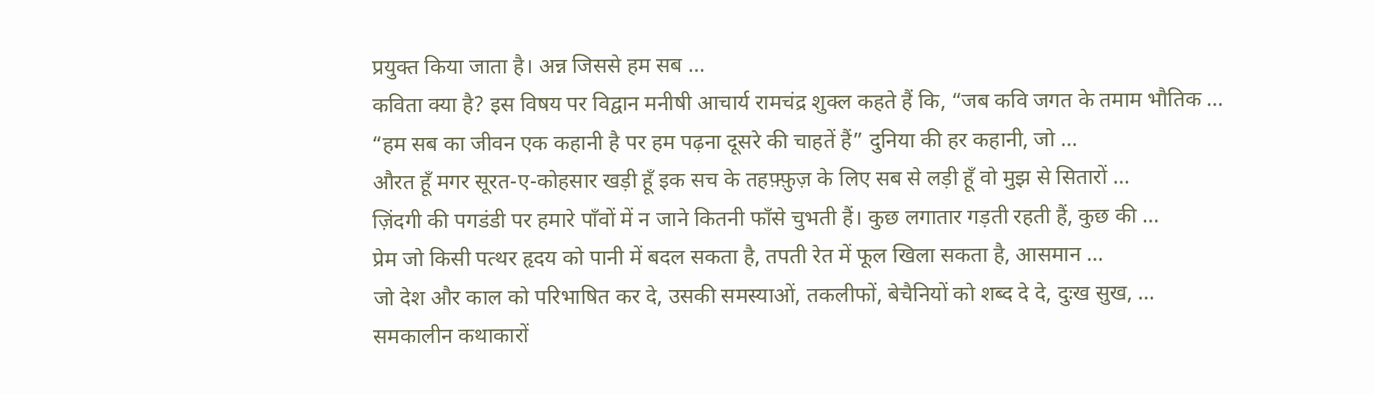प्रयुक्त किया जाता है। अन्न जिससे हम सब …
कविता क्या है? इस विषय पर विद्वान मनीषी आचार्य रामचंद्र शुक्ल कहते हैं कि, “जब कवि जगत के तमाम भौतिक …
“हम सब का जीवन एक कहानी है पर हम पढ़ना दूसरे की चाहतें हैं” दुनिया की हर कहानी, जो …
औरत हूँ मगर सूरत-ए-कोहसार खड़ी हूँ इक सच के तहफ़्फ़ुज़ के लिए सब से लड़ी हूँ वो मुझ से सितारों …
ज़िंदगी की पगडंडी पर हमारे पाँवों में न जाने कितनी फाँसे चुभती हैं। कुछ लगातार गड़ती रहती हैं, कुछ की …
प्रेम जो किसी पत्थर हृदय को पानी में बदल सकता है, तपती रेत में फूल खिला सकता है, आसमान …
जो देश और काल को परिभाषित कर दे, उसकी समस्याओं, तकलीफों, बेचैनियों को शब्द दे दे, दुःख सुख, …
समकालीन कथाकारों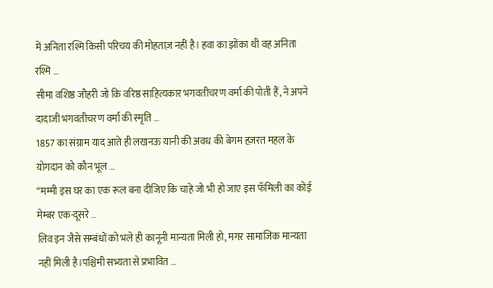में अनिता रश्मि किसी परिचय की मोहताज़ नहीं है। हवा का झोंका थी वह अनिता रश्मि …
सीमा वशिष्ठ जौहरी जो कि वरिष्ठ साहित्यकार भगवतीचरण वर्मा की पोती हैं, ने अपने दादाजी भगवतीचरण वर्मा की स्मृति …
1857 का संग्राम याद आते ही लखनऊ यानी की अवध की बेगम हज़रत महल के योगदान को कौन भूल …
“मम्मी इस घर का एक रूल बना दीजिए कि चाहे जो भी हो जाए इस फॅमिली का कोई मेम्बर एक-दूसरे …
लिव इन जैसे सम्बंधों को भले ही कानूनी मान्यता मिली हो, मगर सामाजिक मान्यता नहीं मिली है।पश्चिमी सभ्यता से प्रभावित …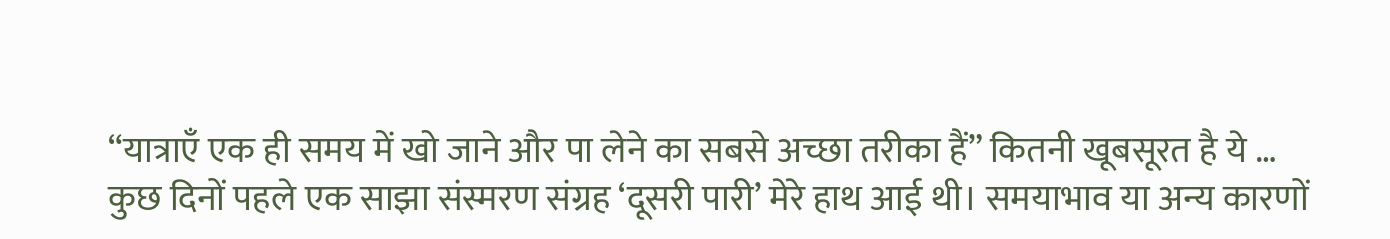“यात्राएँ एक ही समय में खो जाने और पा लेने का सबसे अच्छा तरीका हैं” कितनी खूबसूरत है ये …
कुछ दिनों पहले एक साझा संस्मरण संग्रह ‘दूसरी पारी’ मेरे हाथ आई थी। समयाभाव या अन्य कारणों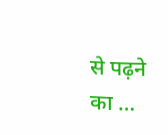से पढ़ने का …